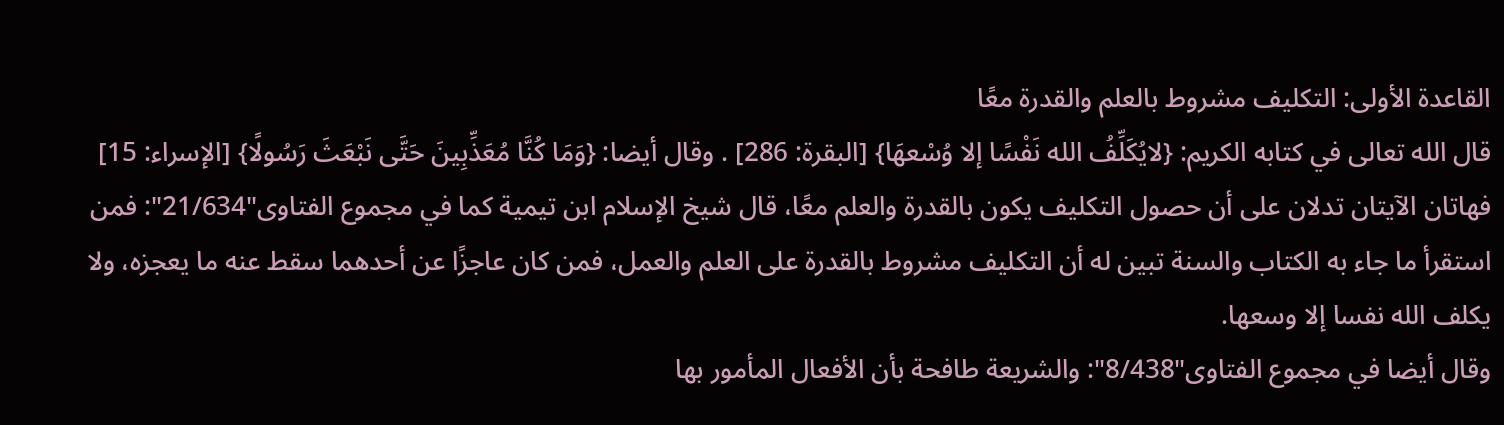القاعدة الأولى: التكليف مشروط بالعلم والقدرة معًا
قال الله تعالى في كتابه الكريم: {لايُكَلِّفُ الله نَفْسًا إلا وُسْعهَا} [البقرة: 286] . وقال أيضا: {وَمَا كُنَّا مُعَذِّبِينَ حَتَّى نَبْعَثَ رَسُولًا} [الإسراء: 15]
فهاتان الآيتان تدلان على أن حصول التكليف يكون بالقدرة والعلم معًا، قال شيخ الإسلام ابن تيمية كما في مجموع الفتاوى"21/634": فمن استقرأ ما جاء به الكتاب والسنة تبين له أن التكليف مشروط بالقدرة على العلم والعمل، فمن كان عاجزًا عن أحدهما سقط عنه ما يعجزه، ولا يكلف الله نفسا إلا وسعها.
وقال أيضا في مجموع الفتاوى"8/438": والشريعة طافحة بأن الأفعال المأمور بها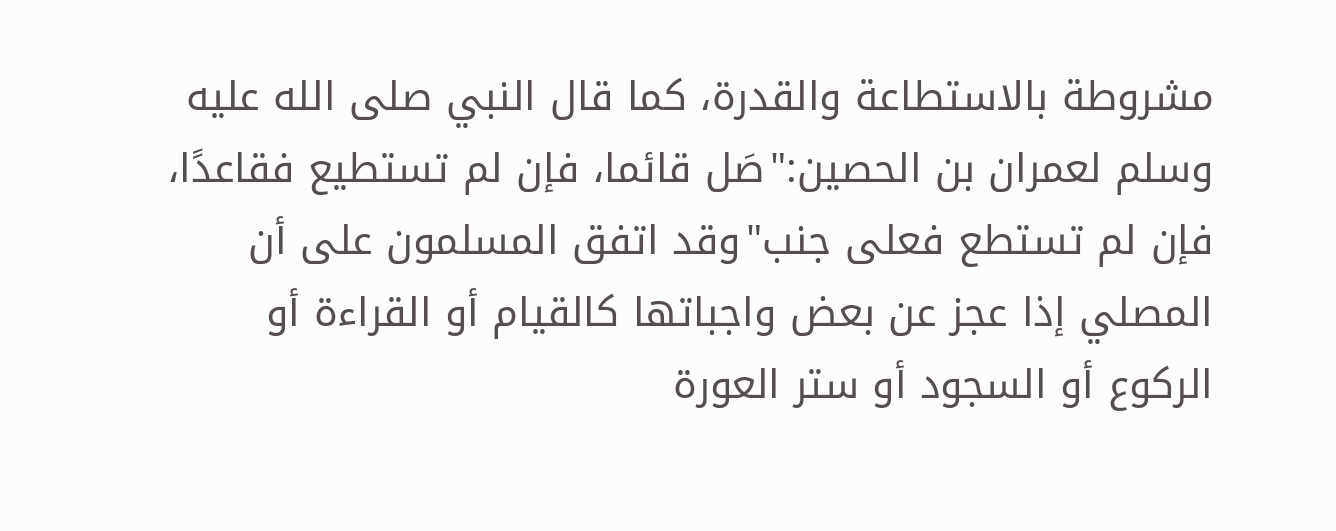مشروطة بالاستطاعة والقدرة، كما قال النبي صلى الله عليه وسلم لعمران بن الحصين:"صَل قائما، فإن لم تستطيع فقاعدًا، فإن لم تستطع فعلى جنب"وقد اتفق المسلمون على أن المصلي إذا عجز عن بعض واجباتها كالقيام أو القراءة أو الركوع أو السجود أو ستر العورة